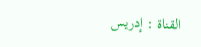القناة : إدريس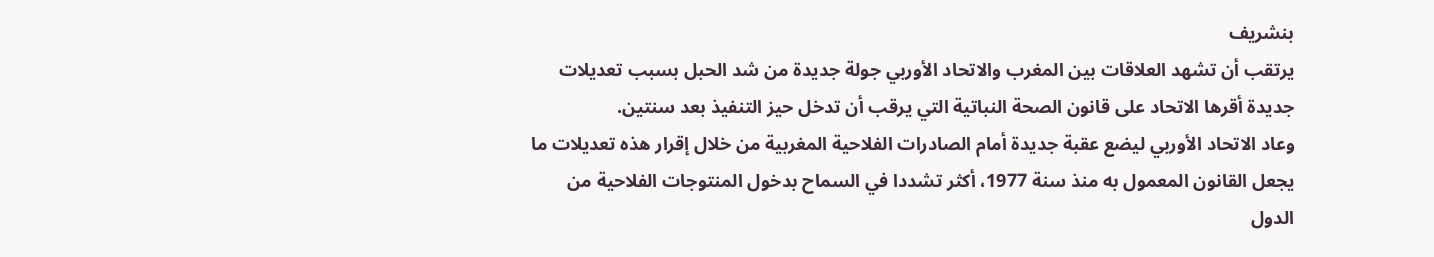بنشريف
يرتقب أن تشهد العلاقات بين المغرب والاتحاد الأوربي جولة جديدة من شد الحبل بسبب تعديلات جديدة أقرها الاتحاد على قانون الصحة النباتية التي يرقب أن تدخل حيز التنفيذ بعد سنتين.
وعاد الاتحاد الأوربي ليضع عقبة جديدة أمام الصادرات الفلاحية المغربية من خلال إقرار هذه تعديلات ما يجعل القانون المعمول به منذ سنة 1977، أكثر تشددا في السماح بدخول المنتوجات الفلاحية من الدول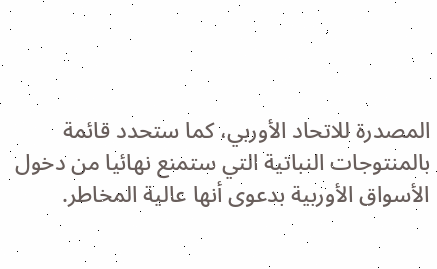المصدرة للاتحاد الأوربي، كما ستحدد قائمة بالمنتوجات النباتية التي ستمنع نهائيا من دخول الأسواق الأوربية بدعوى أنها عالية المخاطر.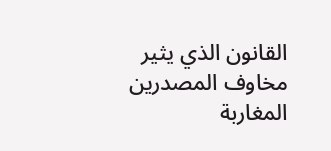القانون الذي يثير مخاوف المصدرين المغاربة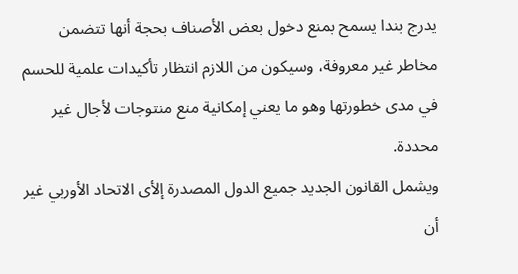يدرج بندا يسمح بمنع دخول بعض الأصناف بحجة أنها تتضمن مخاطر غير معروفة، وسيكون من اللازم انتظار تأكيدات علمية للحسم في مدى خطورتها وهو ما يعني إمكانية منع منتوجات لأجال غير محددة.
ويشمل القانون الجديد جميع الدول المصدرة إلأى الاتحاد الأوربي غير أن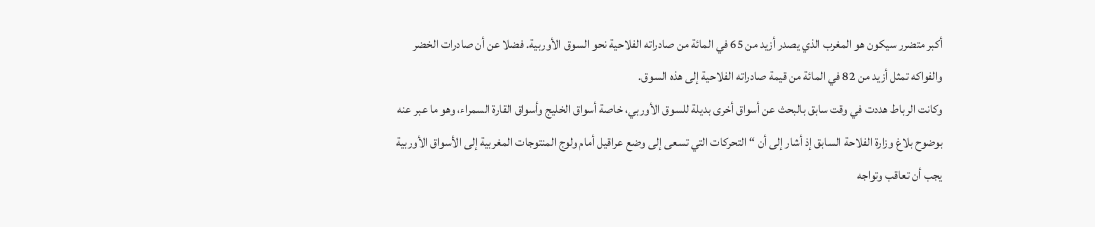أكبر متضرر سيكون هو المغرب الذي يصدر أزيد من 65 في المائة من صادراته الفلاحية نحو السوق الأوربية. فضلا عن أن صادرات الخضر والفواكه تمثل أزيد من 82 في المائة من قيمة صادراته الفلاحية إلى هذه السوق.
وكانت الرباط هددت في وقت سابق بالبحث عن أسواق أخرى بديلة للسوق الأوربي، خاصة أسواق الخليج وأسواق القارة السمراء، وهو ما عبر عنه بوضوح بلاغ وزارة الفلاحة السابق إذ أشار إلى أن “التحركات التي تسعى إلى وضع عراقيل أمام ولوج المنتوجات المغربية إلى الأسواق الأوربية يجب أن تعاقب وتواجه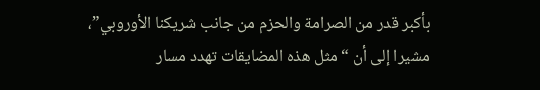بأكبر قدر من الصرامة والحزم من جانب شريكنا الأوروبي”، مشيرا إلى أن “مثل هذه المضايقات تهدد مسار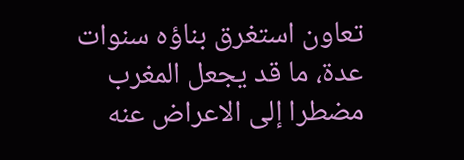تعاون استغرق بناؤه سنوات عدة، ما قد يجعل المغرب مضطرا إلى الاعراض عنه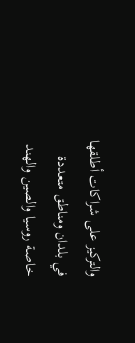والتركيز على شراكات أطلقها في بلدان ومناطق متعددة خاصة روسيا والصين والهند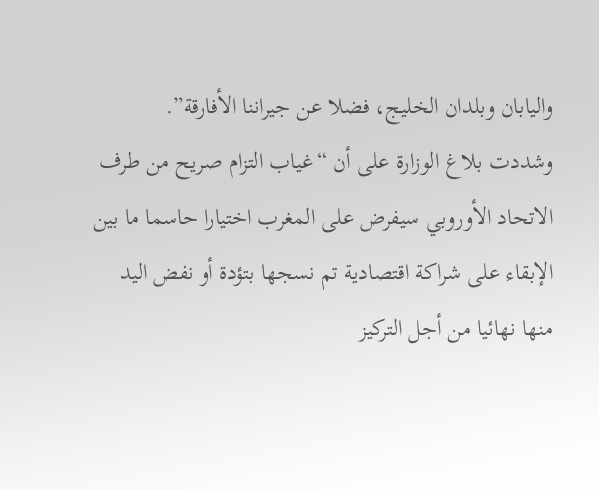واليابان وبلدان الخليج، فضلا عن جيراننا الأفارقة”.
وشددت بلاغ الوزارة على أن “غياب التزام صريح من طرف الاتحاد الأوروبي سيفرض على المغرب اختيارا حاسما ما بين الإبقاء على شراكة اقتصادية تم نسجها بتؤدة أو نفض اليد منها نهائيا من أجل التركيز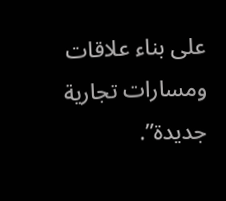على بناء علاقات ومسارات تجارية جديدة”.